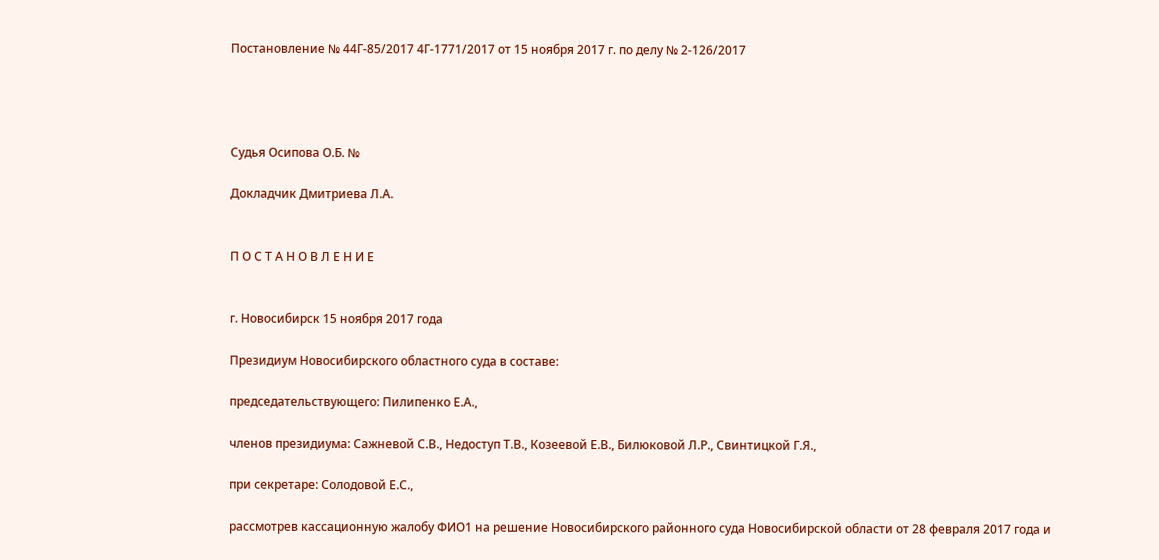Постановление № 44Г-85/2017 4Г-1771/2017 от 15 ноября 2017 г. по делу № 2-126/2017




Судья Осипова О.Б. №

Докладчик Дмитриева Л.А.


П О С Т А Н О В Л Е Н И Е


г. Новосибирск 15 ноября 2017 года

Президиум Новосибирского областного суда в составе:

председательствующего: Пилипенко Е.А.,

членов президиума: Сажневой С.В., Недоступ Т.В., Козеевой Е.В., Билюковой Л.Р., Свинтицкой Г.Я.,

при секретаре: Солодовой Е.С.,

рассмотрев кассационную жалобу ФИО1 на решение Новосибирского районного суда Новосибирской области от 28 февраля 2017 года и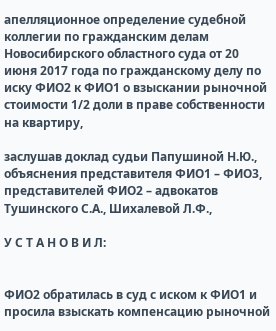апелляционное определение судебной коллегии по гражданским делам Новосибирского областного суда от 20 июня 2017 года по гражданскому делу по иску ФИО2 к ФИО1 о взыскании рыночной стоимости 1/2 доли в праве собственности на квартиру,

заслушав доклад судьи Папушиной Н.Ю., объяснения представителя ФИО1 – ФИО3, представителей ФИО2 – адвокатов Тушинского С.А., Шихалевой Л.Ф.,

У С Т А Н О В И Л:


ФИО2 обратилась в суд с иском к ФИО1 и просила взыскать компенсацию рыночной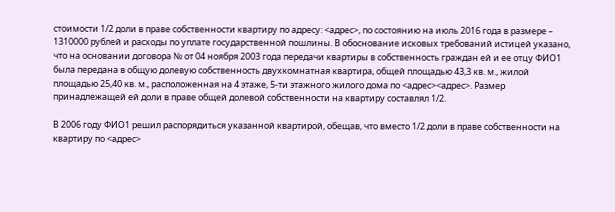стоимости 1/2 доли в праве собственности квартиру по адресу: <адрес>, по состоянию на июль 2016 года в размере – 1310000 рублей и расходы по уплате государственной пошлины. В обоснование исковых требований истицей указано, что на основании договора № от 04 ноября 2003 года передачи квартиры в собственность граждан ей и ее отцу ФИО1 была передана в общую долевую собственность двухкомнатная квартира, общей площадью 43,3 кв. м., жилой площадью 25,40 кв. м., расположенная на 4 этаже, 5-ти этажного жилого дома по <адрес><адрес>. Размер принадлежащей ей доли в праве общей долевой собственности на квартиру составлял 1/2.

В 2006 году ФИО1 решил распорядиться указанной квартирой, обещав, что вместо 1/2 доли в праве собственности на квартиру по <адрес>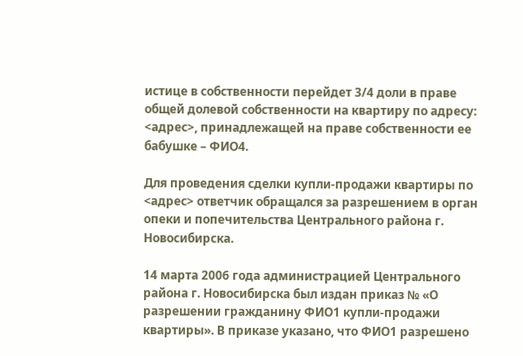истице в собственности перейдет 3/4 доли в праве общей долевой собственности на квартиру по адресу: <адрес>, принадлежащей на праве собственности ее бабушке – ФИО4.

Для проведения сделки купли-продажи квартиры по <адрес> ответчик обращался за разрешением в орган опеки и попечительства Центрального района г. Новосибирска.

14 марта 2006 года администрацией Центрального района г. Новосибирска был издан приказ № «О разрешении гражданину ФИО1 купли-продажи квартиры». В приказе указано, что ФИО1 разрешено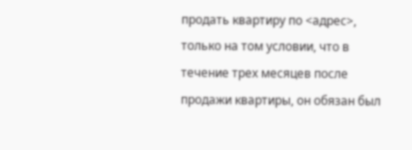продать квартиру по <адрес>, только на том условии, что в течение трех месяцев после продажи квартиры, он обязан был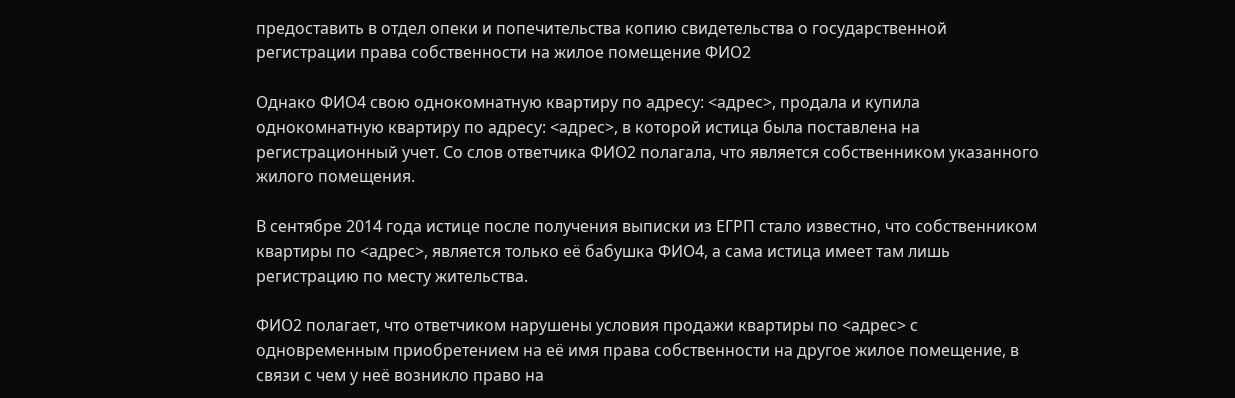предоставить в отдел опеки и попечительства копию свидетельства о государственной регистрации права собственности на жилое помещение ФИО2

Однако ФИО4 свою однокомнатную квартиру по адресу: <адрес>, продала и купила однокомнатную квартиру по адресу: <адрес>, в которой истица была поставлена на регистрационный учет. Со слов ответчика ФИО2 полагала, что является собственником указанного жилого помещения.

В сентябре 2014 года истице после получения выписки из ЕГРП стало известно, что собственником квартиры по <адрес>, является только её бабушка ФИО4, а сама истица имеет там лишь регистрацию по месту жительства.

ФИО2 полагает, что ответчиком нарушены условия продажи квартиры по <адрес> с одновременным приобретением на её имя права собственности на другое жилое помещение, в связи с чем у неё возникло право на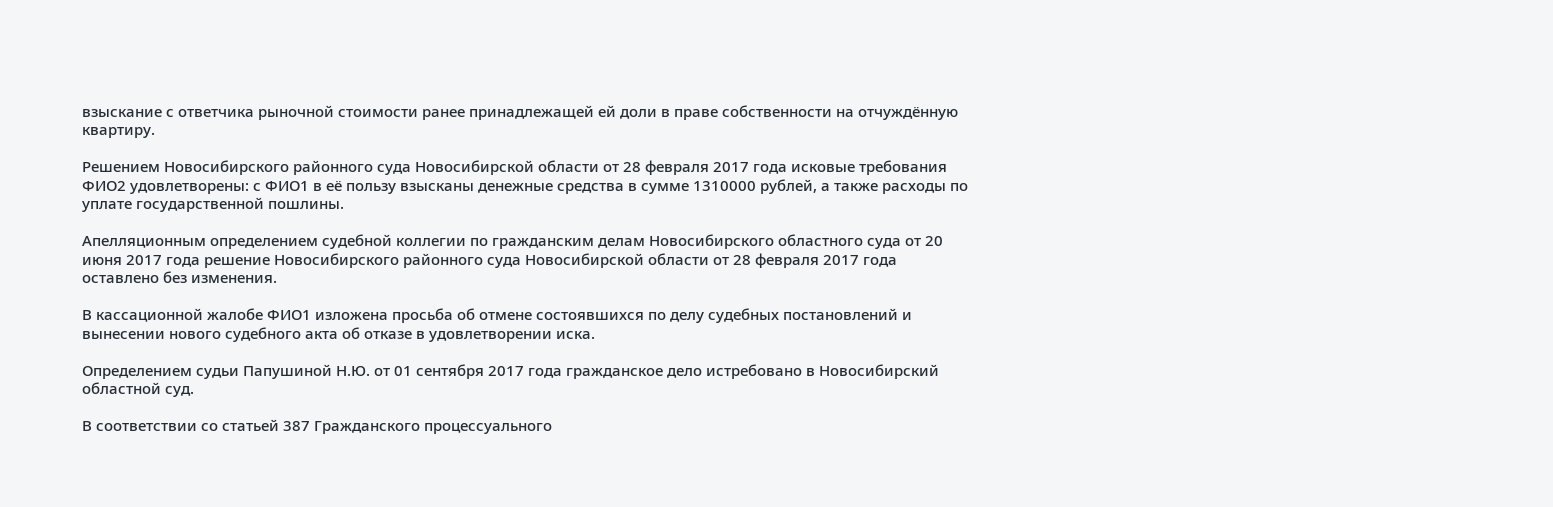взыскание с ответчика рыночной стоимости ранее принадлежащей ей доли в праве собственности на отчуждённую квартиру.

Решением Новосибирского районного суда Новосибирской области от 28 февраля 2017 года исковые требования ФИО2 удовлетворены: с ФИО1 в её пользу взысканы денежные средства в сумме 1310000 рублей, а также расходы по уплате государственной пошлины.

Апелляционным определением судебной коллегии по гражданским делам Новосибирского областного суда от 20 июня 2017 года решение Новосибирского районного суда Новосибирской области от 28 февраля 2017 года оставлено без изменения.

В кассационной жалобе ФИО1 изложена просьба об отмене состоявшихся по делу судебных постановлений и вынесении нового судебного акта об отказе в удовлетворении иска.

Определением судьи Папушиной Н.Ю. от 01 сентября 2017 года гражданское дело истребовано в Новосибирский областной суд.

В соответствии со статьей 387 Гражданского процессуального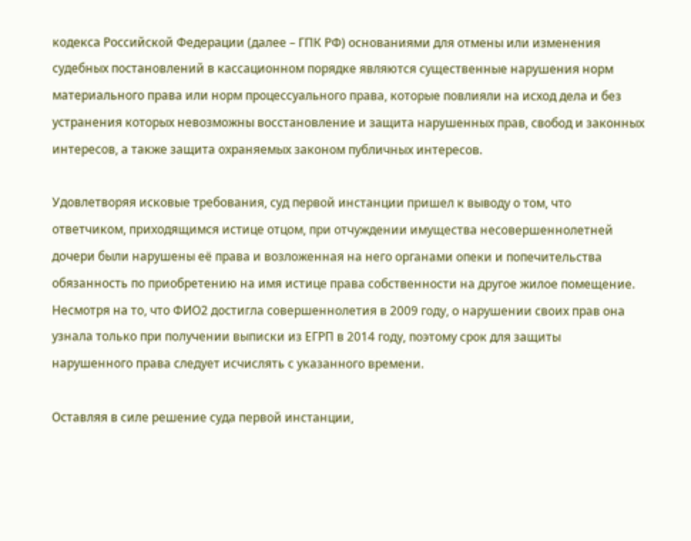кодекса Российской Федерации (далее – ГПК РФ) основаниями для отмены или изменения судебных постановлений в кассационном порядке являются существенные нарушения норм материального права или норм процессуального права, которые повлияли на исход дела и без устранения которых невозможны восстановление и защита нарушенных прав, свобод и законных интересов, а также защита охраняемых законом публичных интересов.

Удовлетворяя исковые требования, суд первой инстанции пришел к выводу о том, что ответчиком, приходящимся истице отцом, при отчуждении имущества несовершеннолетней дочери были нарушены её права и возложенная на него органами опеки и попечительства обязанность по приобретению на имя истице права собственности на другое жилое помещение. Несмотря на то, что ФИО2 достигла совершеннолетия в 2009 году, о нарушении своих прав она узнала только при получении выписки из ЕГРП в 2014 году, поэтому срок для защиты нарушенного права следует исчислять с указанного времени.

Оставляя в силе решение суда первой инстанции,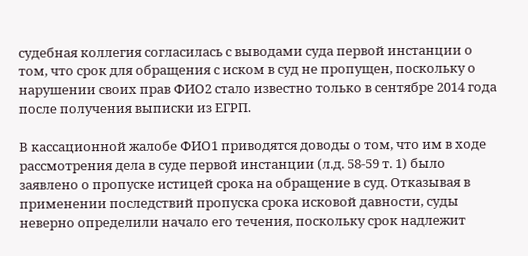судебная коллегия согласилась с выводами суда первой инстанции о том, что срок для обращения с иском в суд не пропущен, поскольку о нарушении своих прав ФИО2 стало известно только в сентябре 2014 года после получения выписки из ЕГРП.

В кассационной жалобе ФИО1 приводятся доводы о том, что им в ходе рассмотрения дела в суде первой инстанции (л.д. 58-59 т. 1) было заявлено о пропуске истицей срока на обращение в суд. Отказывая в применении последствий пропуска срока исковой давности, суды неверно определили начало его течения, поскольку срок надлежит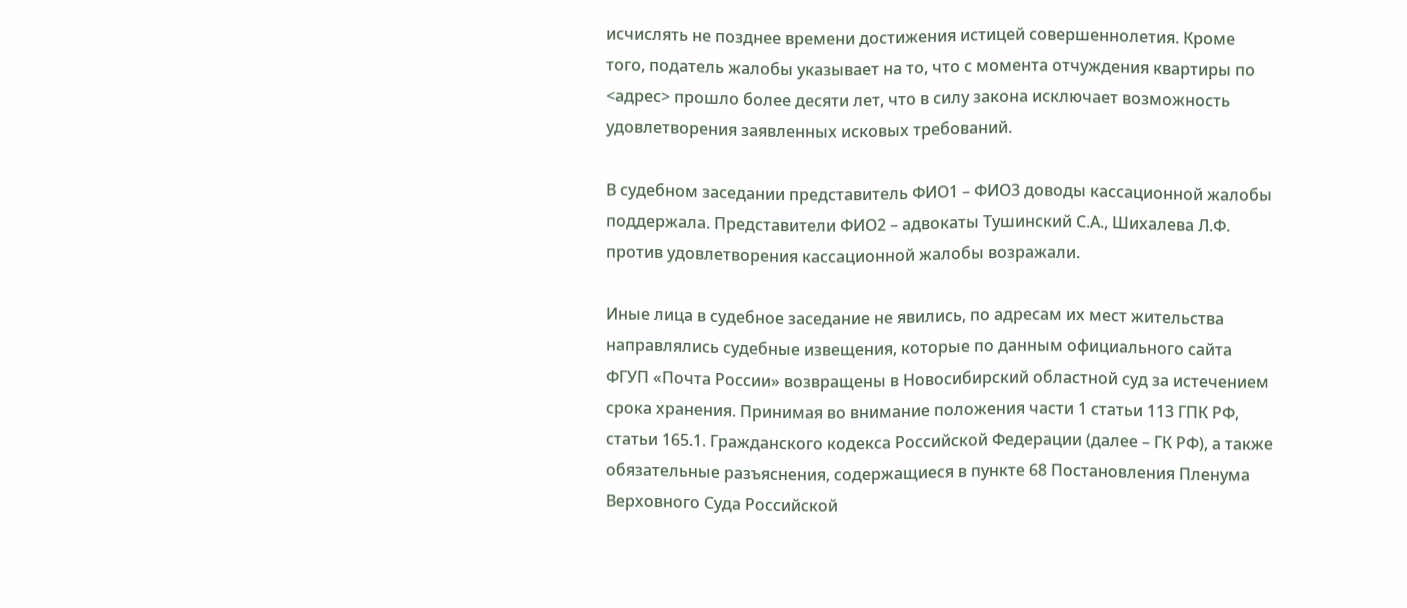исчислять не позднее времени достижения истицей совершеннолетия. Кроме того, податель жалобы указывает на то, что с момента отчуждения квартиры по <адрес> прошло более десяти лет, что в силу закона исключает возможность удовлетворения заявленных исковых требований.

В судебном заседании представитель ФИО1 – ФИО3 доводы кассационной жалобы поддержала. Представители ФИО2 – адвокаты Тушинский С.А., Шихалева Л.Ф. против удовлетворения кассационной жалобы возражали.

Иные лица в судебное заседание не явились, по адресам их мест жительства направлялись судебные извещения, которые по данным официального сайта ФГУП «Почта России» возвращены в Новосибирский областной суд за истечением срока хранения. Принимая во внимание положения части 1 статьи 113 ГПК РФ, статьи 165.1. Гражданского кодекса Российской Федерации (далее – ГК РФ), а также обязательные разъяснения, содержащиеся в пункте 68 Постановления Пленума Верховного Суда Российской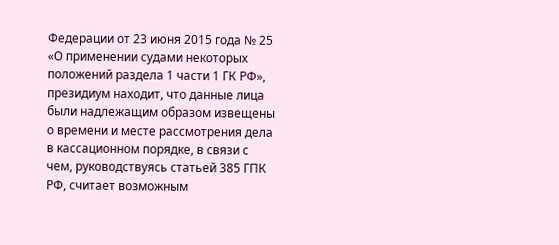Федерации от 23 июня 2015 года № 25 «О применении судами некоторых положений раздела 1 части 1 ГК РФ», президиум находит, что данные лица были надлежащим образом извещены о времени и месте рассмотрения дела в кассационном порядке, в связи с чем, руководствуясь статьей 385 ГПК РФ, считает возможным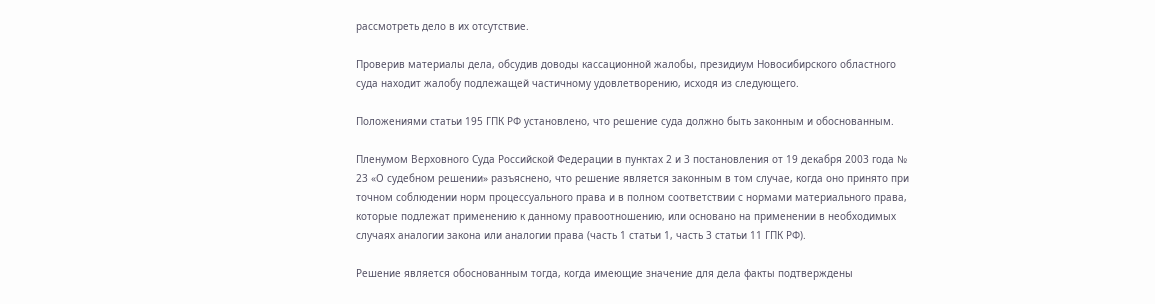рассмотреть дело в их отсутствие.

Проверив материалы дела, обсудив доводы кассационной жалобы, президиум Новосибирского областного суда находит жалобу подлежащей частичному удовлетворению, исходя из следующего.

Положениями статьи 195 ГПК РФ установлено, что решение суда должно быть законным и обоснованным.

Пленумом Верховного Суда Российской Федерации в пунктах 2 и 3 постановления от 19 декабря 2003 года № 23 «О судебном решении» разъяснено, что решение является законным в том случае, когда оно принято при точном соблюдении норм процессуального права и в полном соответствии с нормами материального права, которые подлежат применению к данному правоотношению, или основано на применении в необходимых случаях аналогии закона или аналогии права (часть 1 статьи 1, часть 3 статьи 11 ГПК РФ).

Решение является обоснованным тогда, когда имеющие значение для дела факты подтверждены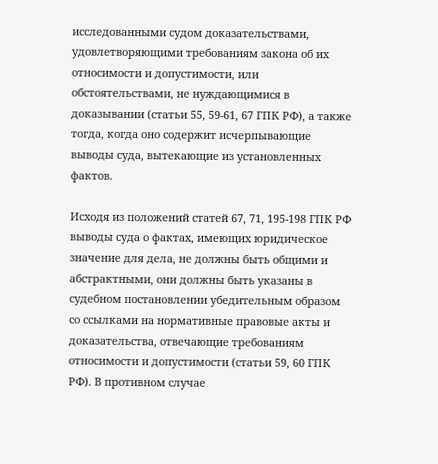исследованными судом доказательствами, удовлетворяющими требованиям закона об их относимости и допустимости, или обстоятельствами, не нуждающимися в доказывании (статьи 55, 59-61, 67 ГПК РФ), а также тогда, когда оно содержит исчерпывающие выводы суда, вытекающие из установленных фактов.

Исходя из положений статей 67, 71, 195-198 ГПК РФ выводы суда о фактах, имеющих юридическое значение для дела, не должны быть общими и абстрактными, они должны быть указаны в судебном постановлении убедительным образом со ссылками на нормативные правовые акты и доказательства, отвечающие требованиям относимости и допустимости (статьи 59, 60 ГПК РФ). В противном случае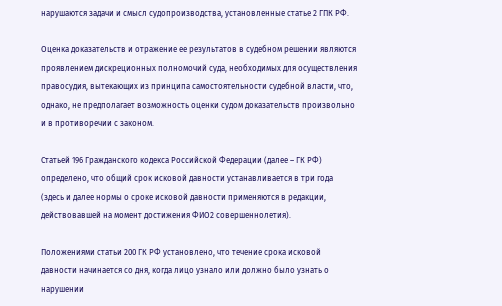нарушаются задачи и смысл судопроизводства, установленные статье 2 ГПК РФ.

Оценка доказательств и отражение ее результатов в судебном решении являются проявлением дискреционных полномочий суда, необходимых для осуществления правосудия, вытекающих из принципа самостоятельности судебной власти, что, однако, не предполагает возможность оценки судом доказательств произвольно и в противоречии с законом.

Статьей 196 Гражданского кодекса Российской Федерации (далее – ГК РФ) определено, что общий срок исковой давности устанавливается в три года (здесь и далее нормы о сроке исковой давности применяются в редакции, действовавшей на момент достижения ФИО2 совершеннолетия).

Положениями статьи 200 ГК РФ установлено, что течение срока исковой давности начинается со дня, когда лицо узнало или должно было узнать о нарушении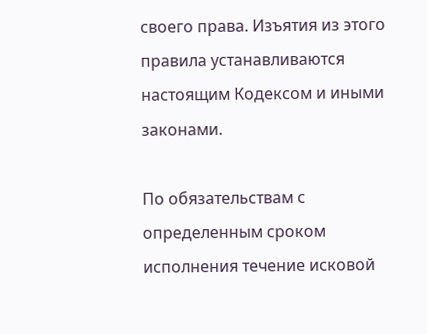своего права. Изъятия из этого правила устанавливаются настоящим Кодексом и иными законами.

По обязательствам с определенным сроком исполнения течение исковой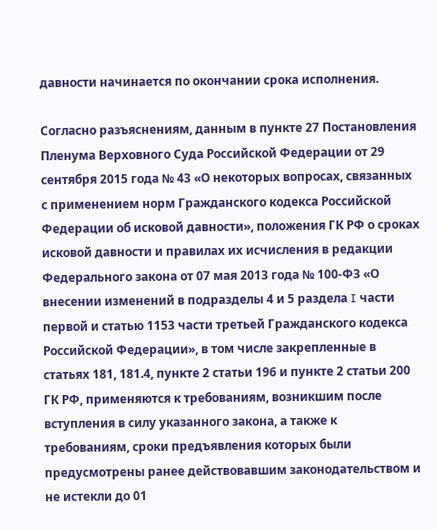давности начинается по окончании срока исполнения.

Согласно разъяснениям, данным в пункте 27 Постановления Пленума Верховного Суда Российской Федерации от 29 сентября 2015 года № 43 «О некоторых вопросах, связанных с применением норм Гражданского кодекса Российской Федерации об исковой давности», положения ГК РФ о сроках исковой давности и правилах их исчисления в редакции Федерального закона от 07 мая 2013 года № 100-ФЗ «О внесении изменений в подразделы 4 и 5 раздела I части первой и статью 1153 части третьей Гражданского кодекса Российской Федерации», в том числе закрепленные в статьях 181, 181.4, пункте 2 статьи 196 и пункте 2 статьи 200 ГК РФ, применяются к требованиям, возникшим после вступления в силу указанного закона, а также к требованиям, сроки предъявления которых были предусмотрены ранее действовавшим законодательством и не истекли до 01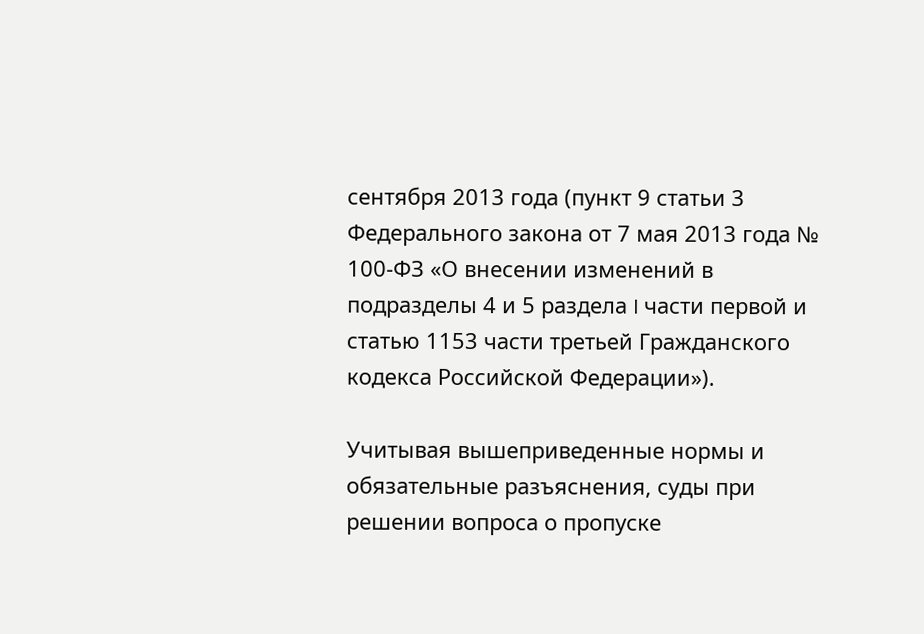сентября 2013 года (пункт 9 статьи 3 Федерального закона от 7 мая 2013 года № 100-ФЗ «О внесении изменений в подразделы 4 и 5 раздела I части первой и статью 1153 части третьей Гражданского кодекса Российской Федерации»).

Учитывая вышеприведенные нормы и обязательные разъяснения, суды при решении вопроса о пропуске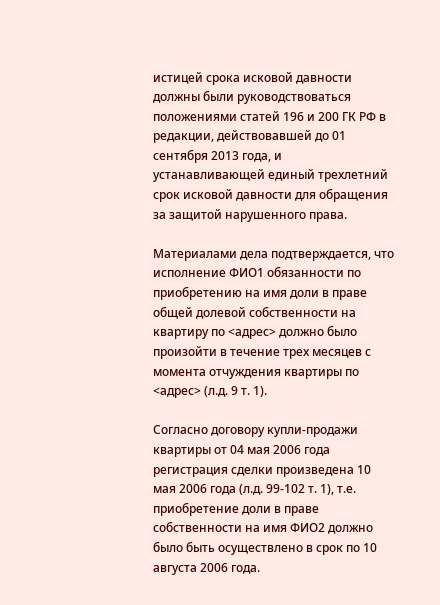истицей срока исковой давности должны были руководствоваться положениями статей 196 и 200 ГК РФ в редакции, действовавшей до 01 сентября 2013 года, и устанавливающей единый трехлетний срок исковой давности для обращения за защитой нарушенного права.

Материалами дела подтверждается, что исполнение ФИО1 обязанности по приобретению на имя доли в праве общей долевой собственности на квартиру по <адрес> должно было произойти в течение трех месяцев с момента отчуждения квартиры по <адрес> (л.д. 9 т. 1).

Согласно договору купли-продажи квартиры от 04 мая 2006 года регистрация сделки произведена 10 мая 2006 года (л.д. 99-102 т. 1), т.е. приобретение доли в праве собственности на имя ФИО2 должно было быть осуществлено в срок по 10 августа 2006 года.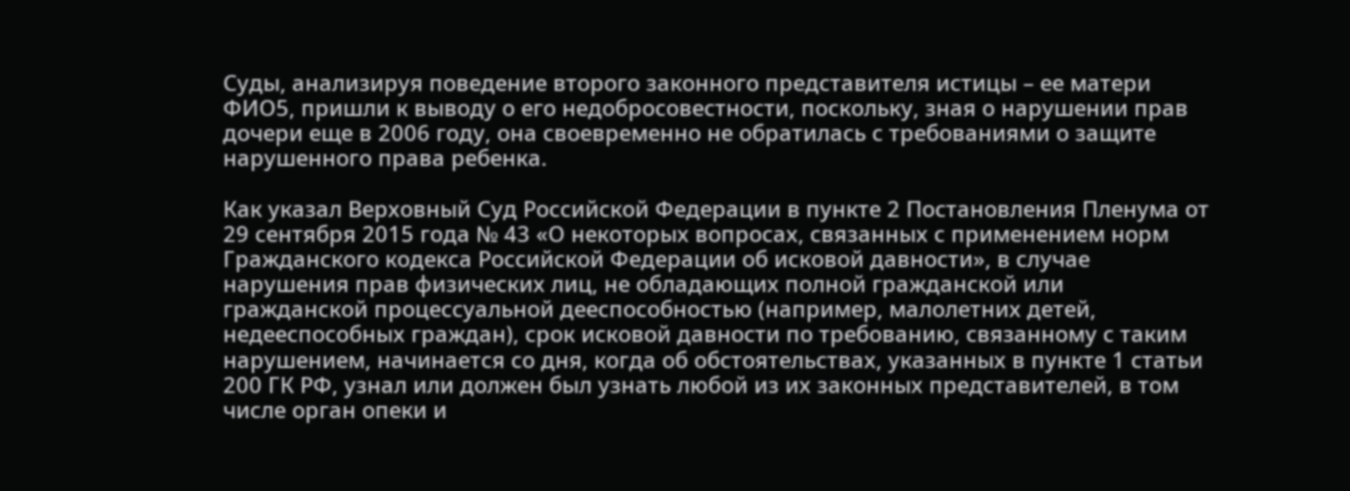Суды, анализируя поведение второго законного представителя истицы – ее матери ФИО5, пришли к выводу о его недобросовестности, поскольку, зная о нарушении прав дочери еще в 2006 году, она своевременно не обратилась с требованиями о защите нарушенного права ребенка.

Как указал Верховный Суд Российской Федерации в пункте 2 Постановления Пленума от 29 сентября 2015 года № 43 «О некоторых вопросах, связанных с применением норм Гражданского кодекса Российской Федерации об исковой давности», в случае нарушения прав физических лиц, не обладающих полной гражданской или гражданской процессуальной дееспособностью (например, малолетних детей, недееспособных граждан), срок исковой давности по требованию, связанному с таким нарушением, начинается со дня, когда об обстоятельствах, указанных в пункте 1 статьи 200 ГК РФ, узнал или должен был узнать любой из их законных представителей, в том числе орган опеки и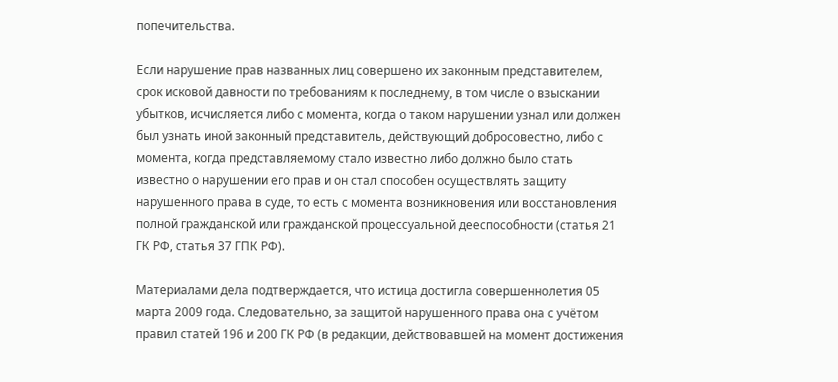попечительства.

Если нарушение прав названных лиц совершено их законным представителем, срок исковой давности по требованиям к последнему, в том числе о взыскании убытков, исчисляется либо с момента, когда о таком нарушении узнал или должен был узнать иной законный представитель, действующий добросовестно, либо с момента, когда представляемому стало известно либо должно было стать известно о нарушении его прав и он стал способен осуществлять защиту нарушенного права в суде, то есть с момента возникновения или восстановления полной гражданской или гражданской процессуальной дееспособности (статья 21 ГК РФ, статья 37 ГПК РФ).

Материалами дела подтверждается, что истица достигла совершеннолетия 05 марта 2009 года. Следовательно, за защитой нарушенного права она с учётом правил статей 196 и 200 ГК РФ (в редакции, действовавшей на момент достижения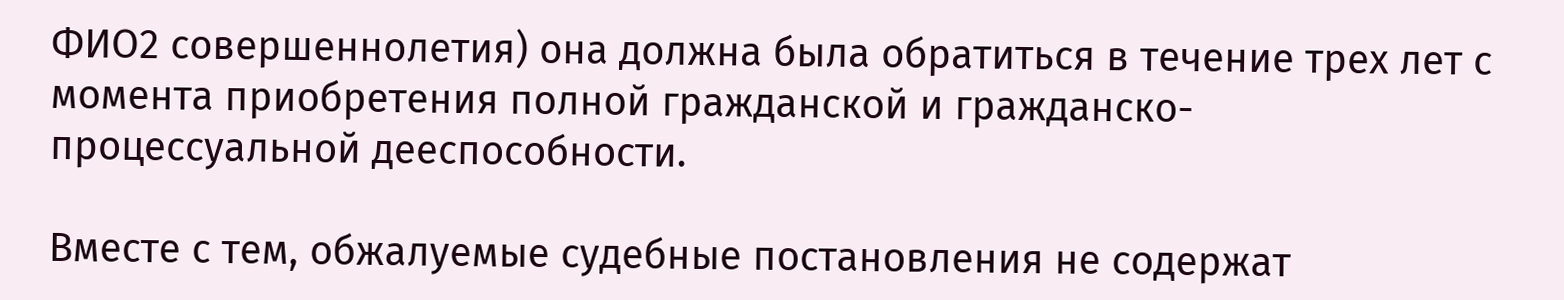ФИО2 совершеннолетия) она должна была обратиться в течение трех лет с момента приобретения полной гражданской и гражданско-процессуальной дееспособности.

Вместе с тем, обжалуемые судебные постановления не содержат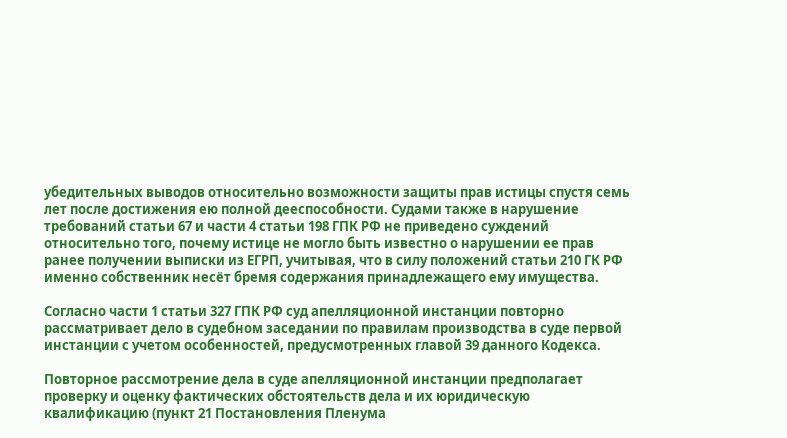убедительных выводов относительно возможности защиты прав истицы спустя семь лет после достижения ею полной дееспособности. Судами также в нарушение требований статьи 67 и части 4 статьи 198 ГПК РФ не приведено суждений относительно того, почему истице не могло быть известно о нарушении ее прав ранее получении выписки из ЕГРП, учитывая, что в силу положений статьи 210 ГК РФ именно собственник несёт бремя содержания принадлежащего ему имущества.

Согласно части 1 статьи 327 ГПК РФ суд апелляционной инстанции повторно рассматривает дело в судебном заседании по правилам производства в суде первой инстанции с учетом особенностей, предусмотренных главой 39 данного Кодекса.

Повторное рассмотрение дела в суде апелляционной инстанции предполагает проверку и оценку фактических обстоятельств дела и их юридическую квалификацию (пункт 21 Постановления Пленума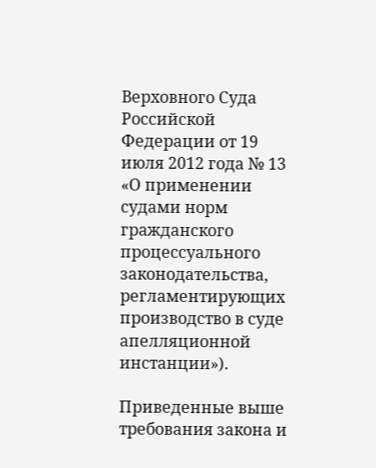Верховного Суда Российской Федерации от 19 июля 2012 года № 13 «О применении судами норм гражданского процессуального законодательства, регламентирующих производство в суде апелляционной инстанции»).

Приведенные выше требования закона и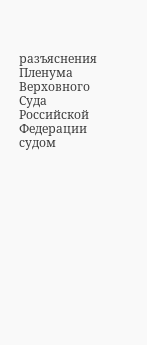разъяснения Пленума Верховного Суда Российской Федерации судом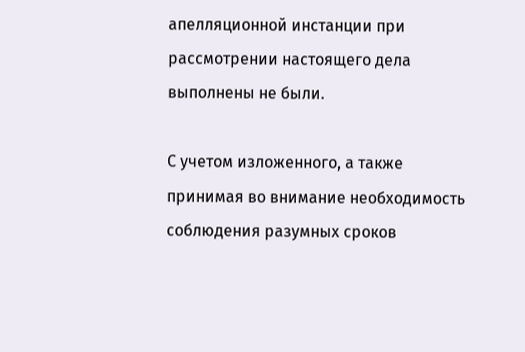апелляционной инстанции при рассмотрении настоящего дела выполнены не были.

С учетом изложенного, а также принимая во внимание необходимость соблюдения разумных сроков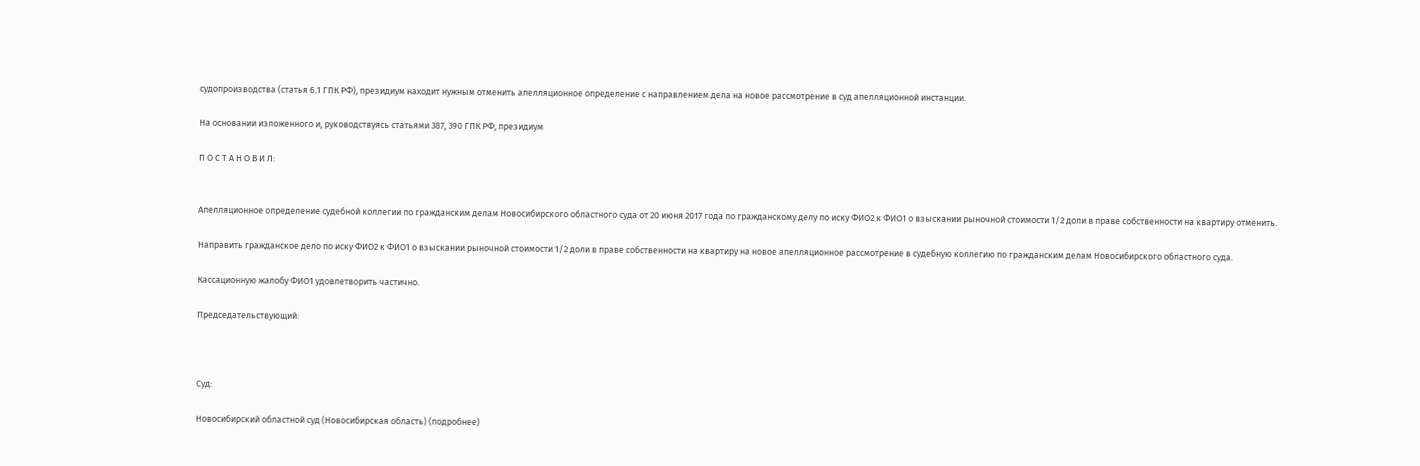судопроизводства (статья 6.1 ГПК РФ), президиум находит нужным отменить апелляционное определение с направлением дела на новое рассмотрение в суд апелляционной инстанции.

На основании изложенного и, руководствуясь статьями 387, 390 ГПК РФ, президиум

П О С Т А Н О В И Л:


Апелляционное определение судебной коллегии по гражданским делам Новосибирского областного суда от 20 июня 2017 года по гражданскому делу по иску ФИО2 к ФИО1 о взыскании рыночной стоимости 1/2 доли в праве собственности на квартиру отменить.

Направить гражданское дело по иску ФИО2 к ФИО1 о взыскании рыночной стоимости 1/2 доли в праве собственности на квартиру на новое апелляционное рассмотрение в судебную коллегию по гражданским делам Новосибирского областного суда.

Кассационную жалобу ФИО1 удовлетворить частично.

Председательствующий:



Суд:

Новосибирский областной суд (Новосибирская область) (подробнее)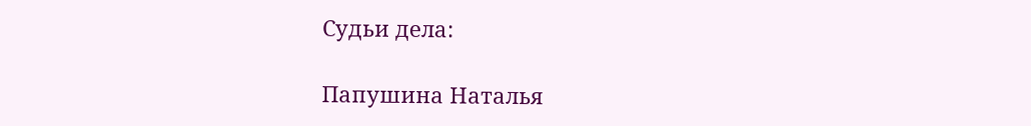Судьи дела:

Папушина Наталья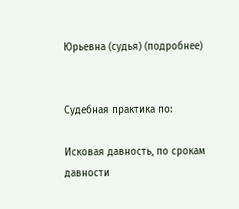Юрьевна (судья) (подробнее)


Судебная практика по:

Исковая давность, по срокам давности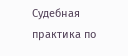Судебная практика по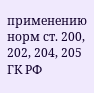применению норм ст. 200, 202, 204, 205 ГК РФ